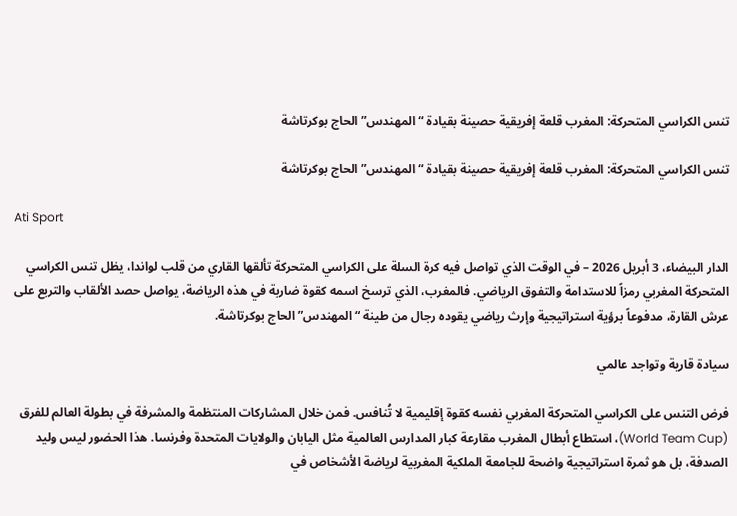تنس الكراسي المتحركة: المغرب قلعة إفريقية حصينة بقيادة “المهندس” الحاج بوكرتاشة

تنس الكراسي المتحركة: المغرب قلعة إفريقية حصينة بقيادة “المهندس” الحاج بوكرتاشة

Ati Sport

الدار البيضاء، 3 أبريل 2026 – في الوقت الذي تواصل فيه كرة السلة على الكراسي المتحركة تألقها القاري من قلب لواندا، يظل تنس الكراسي المتحركة المغربي رمزاً للاستدامة والتفوق الرياضي. فالمغرب، الذي ترسخ اسمه كقوة ضاربة في هذه الرياضة، يواصل حصد الألقاب والتربع على عرش القارة، مدفوعاً برؤية استراتيجية وإرث رياضي يقوده رجال من طينة “المهندس” الحاج بوكرتاشة.

سيادة قارية وتواجد عالمي

فرض التنس على الكراسي المتحركة المغربي نفسه كقوة إقليمية لا تُنافس. فمن خلال المشاركات المنتظمة والمشرفة في بطولة العالم للفرق (World Team Cup)، استطاع أبطال المغرب مقارعة كبار المدارس العالمية مثل اليابان والولايات المتحدة وفرنسا. هذا الحضور ليس وليد الصدفة، بل هو ثمرة استراتيجية واضحة للجامعة الملكية المغربية لرياضة الأشخاص في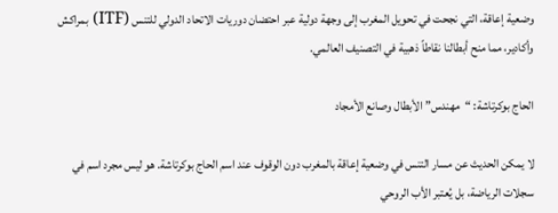وضعية إعاقة، التي نجحت في تحويل المغرب إلى وجهة دولية عبر احتضان دوريات الاتحاد الدولي للتنس (ITF) بمراكش وأكادير، مما منح أبطالنا نقاطاً ذهبية في التصنيف العالمي.

الحاج بوكرتاشة: “مهندس” الأبطال وصانع الأمجاد

لا يمكن الحديث عن مسار التنس في وضعية إعاقة بالمغرب دون الوقوف عند اسم الحاج بوكرتاشة. هو ليس مجرد اسم في سجلات الرياضة، بل يُعتبر الأب الروحي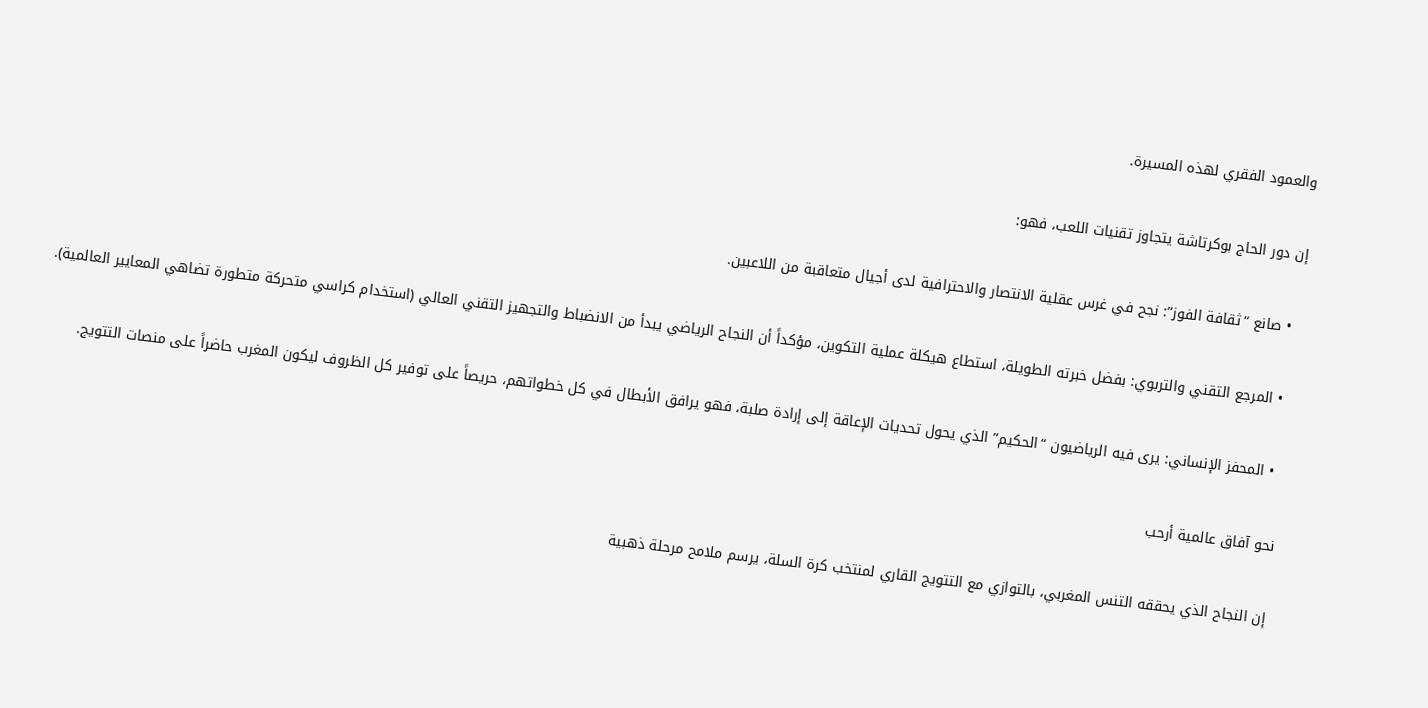والعمود الفقري لهذه المسيرة.

إن دور الحاج بوكرتاشة يتجاوز تقنيات اللعب، فهو:

  • صانع “ثقافة الفوز”: نجح في غرس عقلية الانتصار والاحترافية لدى أجيال متعاقبة من اللاعبين.

  • المرجع التقني والتربوي: بفضل خبرته الطويلة، استطاع هيكلة عملية التكوين، مؤكداً أن النجاح الرياضي يبدأ من الانضباط والتجهيز التقني العالي (استخدام كراسي متحركة متطورة تضاهي المعايير العالمية).

  • المحفز الإنساني: يرى فيه الرياضيون “الحكيم” الذي يحول تحديات الإعاقة إلى إرادة صلبة، فهو يرافق الأبطال في كل خطواتهم، حريصاً على توفير كل الظروف ليكون المغرب حاضراً على منصات التتويج.

نحو آفاق عالمية أرحب

إن النجاح الذي يحققه التنس المغربي، بالتوازي مع التتويج القاري لمنتخب كرة السلة، يرسم ملامح مرحلة ذهبية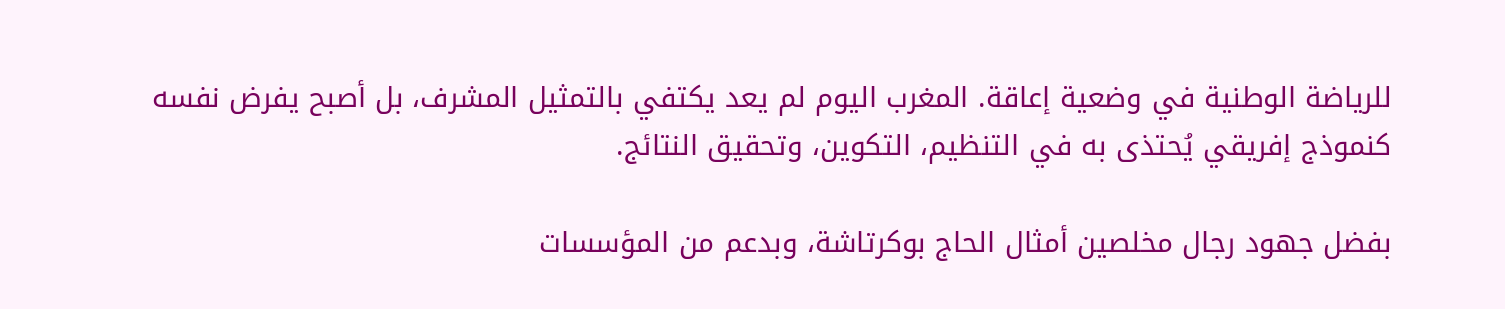للرياضة الوطنية في وضعية إعاقة. المغرب اليوم لم يعد يكتفي بالتمثيل المشرف، بل أصبح يفرض نفسه كنموذج إفريقي يُحتذى به في التنظيم، التكوين، وتحقيق النتائج.

بفضل جهود رجال مخلصين أمثال الحاج بوكرتاشة، وبدعم من المؤسسات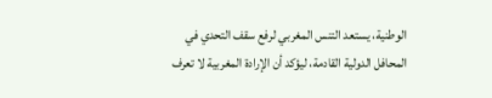الوطنية، يستعد التنس المغربي لرفع سقف التحدي في المحافل الدولية القادمة، ليؤكد أن الإرادة المغربية لا تعرف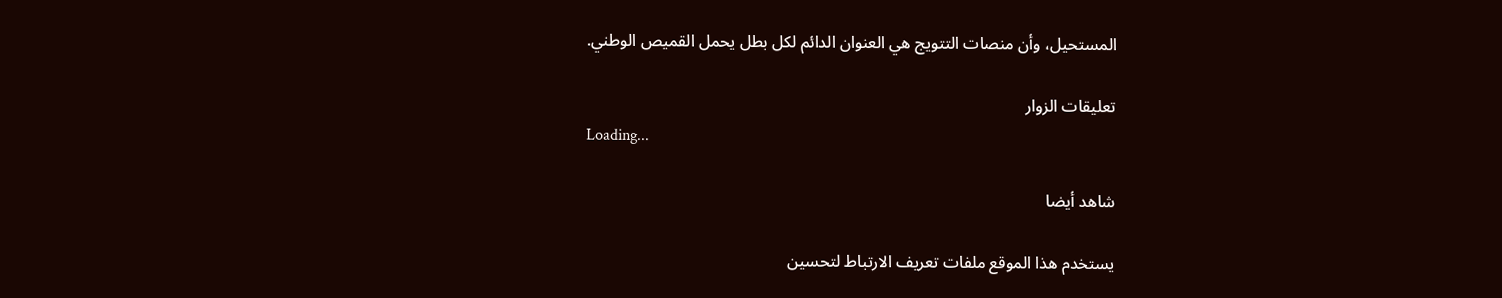المستحيل، وأن منصات التتويج هي العنوان الدائم لكل بطل يحمل القميص الوطني.

تعليقات الزوار
Loading...

شاهد أيضا

يستخدم هذا الموقع ملفات تعريف الارتباط لتحسين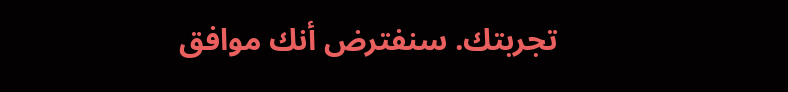تجربتك. سنفترض أنك موافق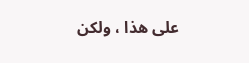على هذا ، ولكن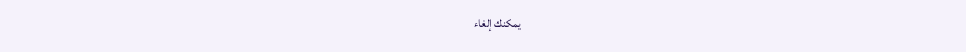يمكنك إلغاء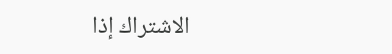الاشتراك إذا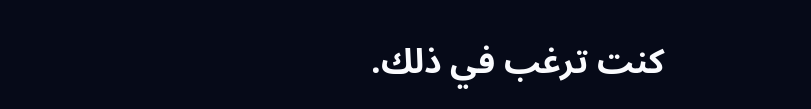كنت ترغب في ذلك.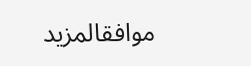موافقالمزيد